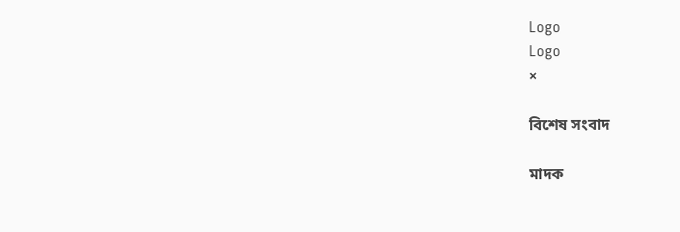Logo
Logo
×

বিশেষ সংবাদ

মাদক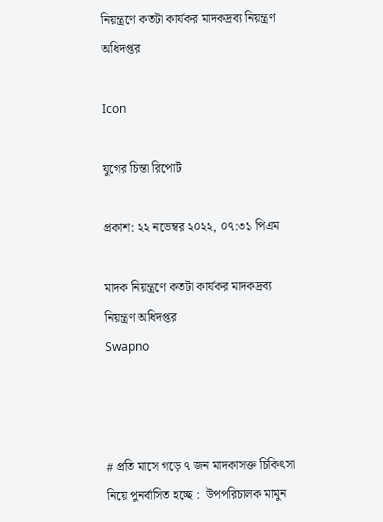নিয়ন্ত্রণে কতটা কার্যকর মাদকদ্রব্য নিয়ন্ত্রণ অধিদপ্তর

Icon

যুগের চিন্তা রিপোর্ট

প্রকাশ: ২২ নভেম্বর ২০২২, ০৭:৩১ পিএম

মাদক নিয়ন্ত্রণে কতটা কার্যকর মাদকদ্রব্য নিয়ন্ত্রণ অধিদপ্তর
Swapno



# প্রতি মাসে গড়ে ৭ জন মাদকাসক্ত চিকিৎসা নিয়ে পুনর্বাসিত হচ্ছে :  উপপরিচালক মামুন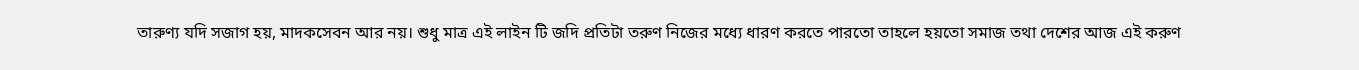তারুণ্য যদি সজাগ হয়, মাদকসেবন আর নয়। শুধু মাত্র এই লাইন টি জদি প্রতিটা তরুণ নিজের মধ্যে ধারণ করতে পারতো তাহলে হয়তো সমাজ তথা দেশের আজ এই করুণ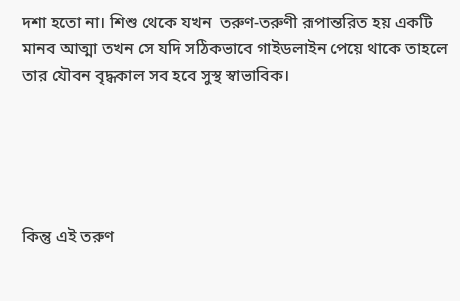দশা হতো না। শিশু থেকে যখন  তরুণ-তরুণী রূপান্তরিত হয় একটি মানব আত্মা তখন সে যদি সঠিকভাবে গাইডলাইন পেয়ে থাকে তাহলে তার যৌবন বৃদ্ধকাল সব হবে সুস্থ স্বাভাবিক।





কিন্তু এই তরুণ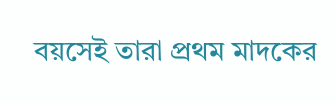বয়সেই তারা প্রথম মাদকের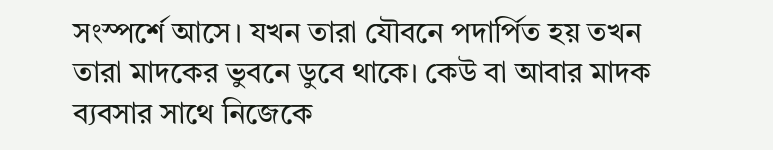সংস্পর্শে আসে। যখন তারা যৌবনে পদার্পিত হয় তখন তারা মাদকের ভুবনে ডুবে থাকে। কেউ বা আবার মাদক ব্যবসার সাথে নিজেকে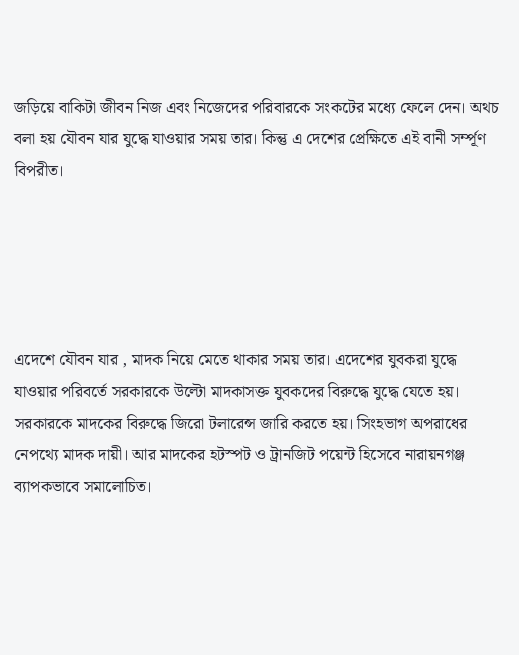জড়িয়ে বাকিটা জীবন নিজ এবং নিজেদের পরিবারকে সংকটের মধ্যে ফেলে দেন। অথচ বলা হয় যৌবন যার যুদ্ধে যাওয়ার সময় তার। কিন্তু এ দেশের প্রেক্ষিতে এই বানী সর্ম্পূণ বিপরীত।





এদেশে যৌবন যার , মাদক নিয়ে মেতে থাকার সময় তার। এদেশের যুবকরা যুদ্ধে যাওয়ার পরিবর্তে সরকারকে উল্টো মাদকাসক্ত যুবকদের বিরুদ্ধে যুদ্ধে যেতে হয়। সরকারকে মাদকের বিরুদ্ধে জিরো টলারেন্স জারি করতে হয়। সিংহভাগ অপরাধের নেপথ্যে মাদক দায়ী। আর মাদকের হটস্পট ও ট্রানজিট পয়েন্ট হিসেবে নারায়নগঞ্জ ব্যাপকভাবে সমালোচিত।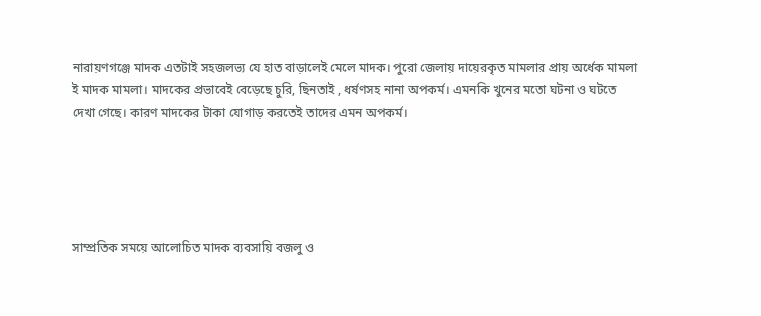নারায়ণগঞ্জে মাদক এতটাই সহজলভ্য যে হাত বাড়ালেই মেলে মাদক। পুরো জেলায় দায়েরকৃত মামলার প্রায় অর্ধেক মামলা ই মাদক মামলা। মাদকের প্রভাবেই বেড়েছে চুরি, ছিনতাই , ধর্ষণসহ নানা অপকর্ম। এমনকি খুনের মতো ঘটনা ও ঘটতে দেখা গেছে। কারণ মাদকের টাকা যোগাড় করতেই তাদের এমন অপকর্ম।





সাম্প্রতিক সময়ে আলোচিত মাদক ব্যবসায়ি বজলু ও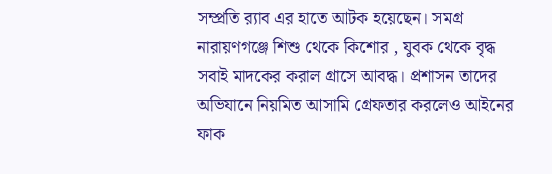সম্প্রতি র‌্যাব এর হাতে আটক হয়েছেন। সমগ্র নারায়ণগঞ্জে শিশু থেকে কিশোর , যুবক থেকে বৃদ্ধ সবাই মাদকের করাল গ্রাসে আবদ্ধ। প্রশাসন তাদের অভিযানে নিয়মিত আসামি গ্রেফতার করলেও আইনের ফাক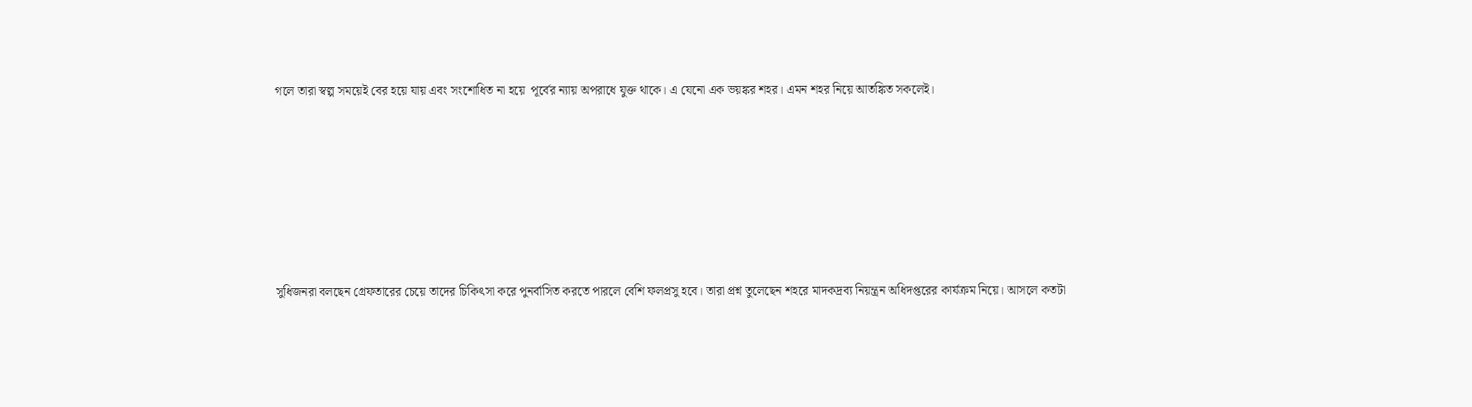গলে তারা স্বল্প সময়েই বের হয়ে যায় এবং সংশোধিত না হয়ে  পূর্বের ন্যায় অপরাধে যুক্ত থাকে। এ যেনো এক ভয়ঙ্কর শহর। এমন শহর নিয়ে আতঙ্কিত সকলেই।






সুধিজনরা বলছেন গ্রেফতারের চেয়ে তাদের চিকিৎসা করে পুনর্বাসিত করতে পারলে বেশি ফলপ্রসু হবে। তারা প্রশ্ন তুলেছেন শহরে মাদকদ্রব্য নিয়ন্ত্রন অধিদপ্তরের কার্যক্রম নিয়ে। আসলে কতটা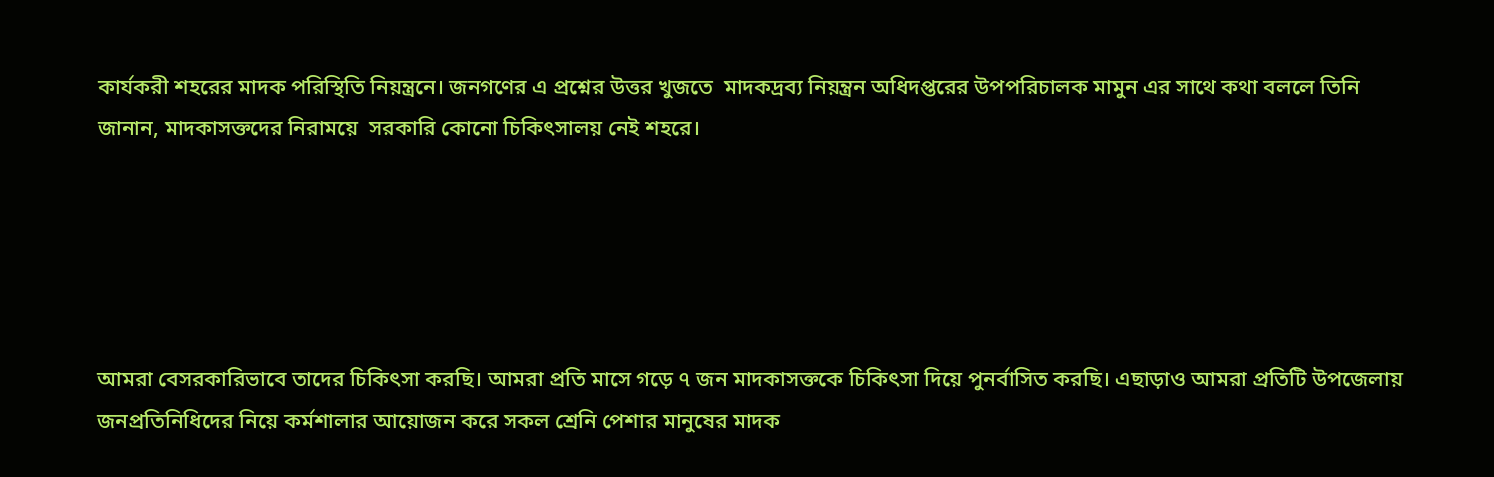কার্যকরী শহরের মাদক পরিস্থিতি নিয়ন্ত্রনে। জনগণের এ প্রশ্নের উত্তর খুজতে  মাদকদ্রব্য নিয়ন্ত্রন অধিদপ্তরের উপপরিচালক মামুন এর সাথে কথা বললে তিনি জানান, মাদকাসক্তদের নিরাময়ে  সরকারি কোনো চিকিৎসালয় নেই শহরে।





আমরা বেসরকারিভাবে তাদের চিকিৎসা করছি। আমরা প্রতি মাসে গড়ে ৭ জন মাদকাসক্তকে চিকিৎসা দিয়ে পুনর্বাসিত করছি। এছাড়াও আমরা প্রতিটি উপজেলায় জনপ্রতিনিধিদের নিয়ে কর্মশালার আয়োজন করে সকল শ্রেনি পেশার মানুষের মাদক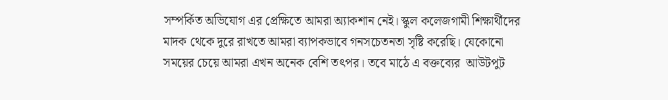সম্পর্কিত অভিযোগ এর প্রেক্ষিতে আমরা অ্যাকশান নেই। স্কুল কলেজগামী শিক্ষার্থীদের মাদক থেকে দুরে রাখতে আমরা ব্যাপকভাবে গনসচেতনতা সৃষ্টি করেছি। যেকোনো সময়ের চেয়ে আমরা এখন অনেক বেশি তৎপর। তবে মাঠে এ বক্তব্যের  আউটপুট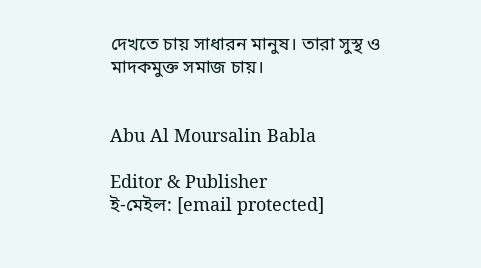দেখতে চায় সাধারন মানুষ। তারা সুস্থ ও মাদকমুক্ত সমাজ চায়।


Abu Al Moursalin Babla

Editor & Publisher
ই-মেইল: [email protected]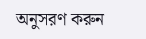অনুসরণ করুন